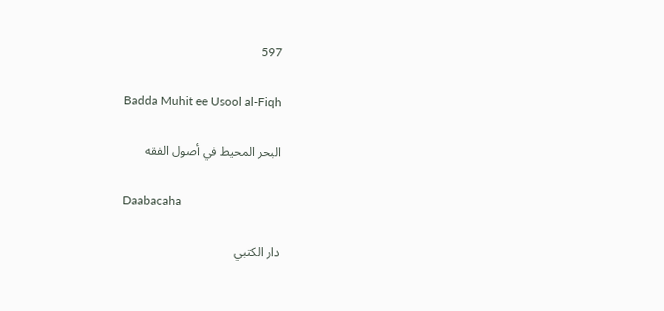597

Badda Muhit ee Usool al-Fiqh

البحر المحيط في أصول الفقه

Daabacaha

دار الكتبي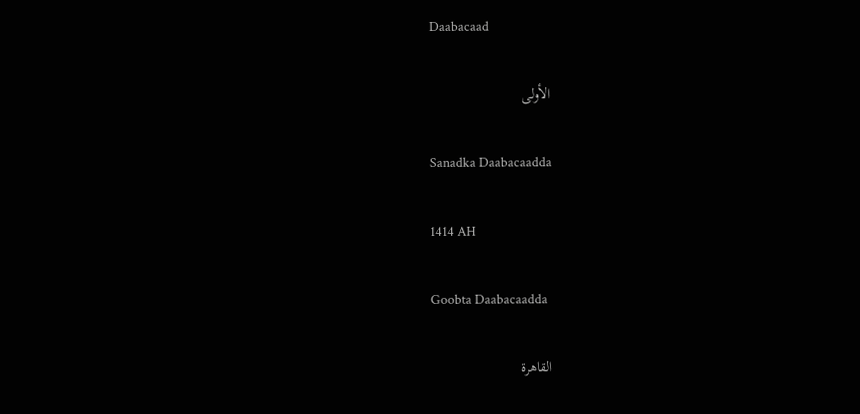Daabacaad

الأولى

Sanadka Daabacaadda

1414 AH

Goobta Daabacaadda

القاهرة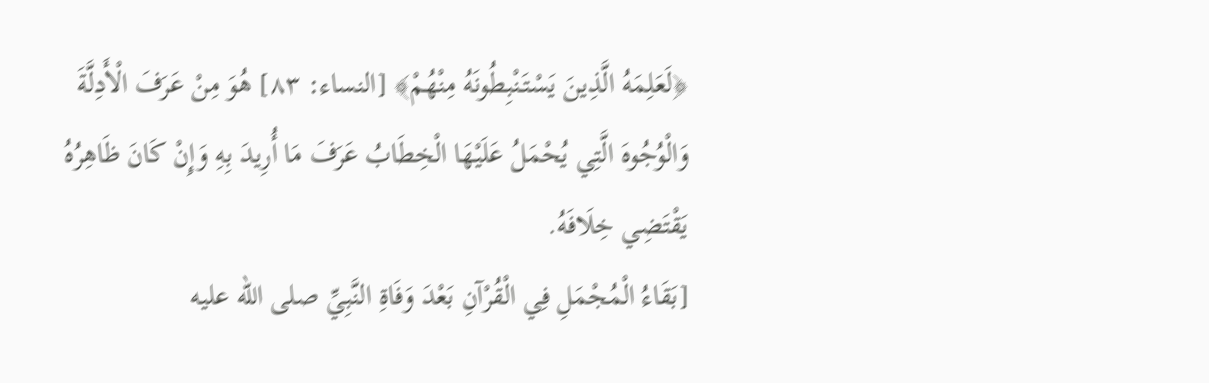﴿لَعَلِمَهُ الَّذِينَ يَسْتَنْبِطُونَهُ مِنْهُمْ﴾ [النساء: ٨٣] هُوَ مِنْ عَرَفَ الْأَدِلَّةَ وَالْوُجُوهَ الَّتِي يُحْمَلُ عَلَيْهَا الْخِطَابُ عَرَفَ مَا أُرِيدَ بِهِ وَإِنْ كَانَ ظَاهِرُهُ يَقْتَضِي خِلَافَهُ.
[بَقَاءُ الْمُجْمَلِ فِي الْقُرْآنِ بَعْدَ وَفَاةِ النَّبِيِّ صلى الله عليه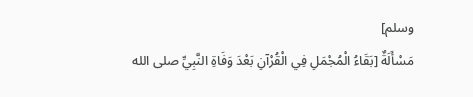وسلم]
مَسْأَلَةٌ [بَقَاءُ الْمُجْمَلِ فِي الْقُرْآنِ بَعْدَ وَفَاةِ النَّبِيِّ صلى الله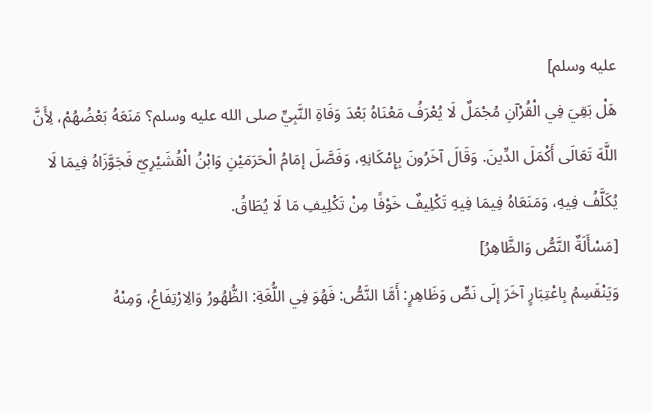عليه وسلم]
هَلْ بَقِيَ فِي الْقُرْآنِ مُجْمَلٌ لَا يُعْرَفُ مَعْنَاهُ بَعْدَ وَفَاةِ النَّبِيِّ صلى الله عليه وسلم؟ مَنَعَهُ بَعْضُهُمْ، لِأَنَّ اللَّهَ تَعَالَى أَكْمَلَ الدِّينَ. وَقَالَ آخَرُونَ بِإِمْكَانِهِ، وَفَصَّلَ إمَامُ الْحَرَمَيْنِ وَابْنُ الْقُشَيْرِيّ فَجَوَّزَاهُ فِيمَا لَا يُكَلَّفُ فِيهِ، وَمَنَعَاهُ فِيمَا فِيهِ تَكْلِيفٌ خَوْفًا مِنْ تَكْلِيفِ مَا لَا يُطَاقُ.
[مَسْأَلَةٌ النَّصُّ وَالظَّاهِرُ]
وَيَنْقَسِمُ بِاعْتِبَارٍ آخَرَ إلَى نَصٍّ وَظَاهِرٍ: أَمَّا النَّصُّ: فَهُوَ فِي اللُّغَةِ: الظُّهُورُ وَالِارْتِفَاعُ، وَمِنْهُ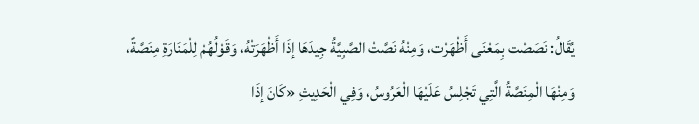يُقَالُ: نَصَصْت بِمَعْنَى أَظْهَرْت، وَمِنْهُ نَصَّتْ الصَّبِيَّةُ جِيدَهَا إذَا أَظْهَرَتْهُ، وَقَوْلُهُمْ لِلْمَنَارَةِ مِنَصَّةً، وَمِنْهَا الْمِنَصَّةُ الَّتِي تَجْلِسُ عَلَيْهَا الْعَرُوسُ، وَفِي الْحَدِيثِ «كَانَ إذَا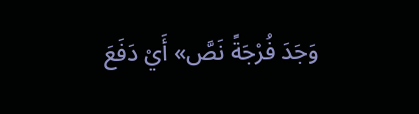وَجَدَ فُرْجَةً نَصَّ» أَيْ دَفَعَ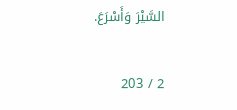السَّيْرَ وَأَسْرَعَ.

2 / 203